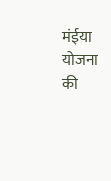मंईया योजना की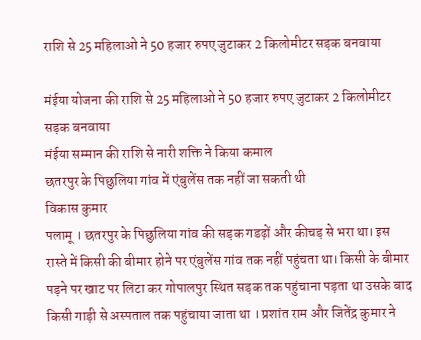राशि से 25 महिलाओ ने 50 हजार रुपए जुटाकर 2 किलोमीटर सड़क बनवाया

मंईया योजना की राशि से 25 महिलाओ ने 50 हजार रुपए जुटाकर 2 किलोमीटर सड़क बनवाया
मंईया सम्मान की राशि से नारी शक्ति ने किया कमाल
छतरपुर के पिछुलिया गांव में एंबुलेंस तक नहीं जा सकती थी
विकास कुमार
पलामू । छतरपुर के पिछुलिया गांव की सड़क गडढ़ों और कीचड़ से भरा था। इस रास्ते में किसी की बीमार होने पर एंबुलेंस गांव तक नहीं पहुंचता था। किसी के बीमार पड़ने पर खाट पर लिटा कर गोपालपुर स्थित सड़क तक पहुंचाना पड़ता था उसके बाद किसी गाड़ी से अस्पताल तक पहुंचाया जाता था । प्रशांत राम और जितेंद्र कुमार ने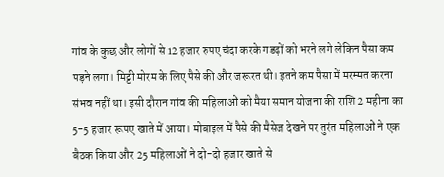गांव के कुछ और लोगों से 12 हजार रुपए चंदा करके गडढ़ों को भरने लगे लेकिन पैसा कम पड़ने लगा। मिट्टी मोरम के लिए पैसे की और जरूरत थी। इतने कम पैसा में मरम्मत करना संभव नहीं था। इसी दौरान गांव की महिलाओं को मैया समान योजना की राशि 2 महीना का 5-5 हजार रूपए खाते में आया। मोबाइल में पैसे की मैसेज देखने पर तुरंत महिलाओं ने एक बैठक किया और 25 महिलाओं ने दो-दो हजार खाते से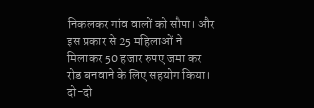निकलकर गांव वालों को सौपा। और इस प्रकार से 25 महिलाओं ने मिलाकर 50 हजार रुपए जमा कर रोड बनवाने के लिए सहयोग किया।
दो-दो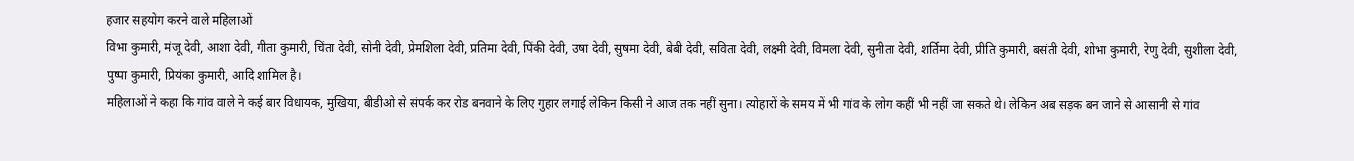हजार सहयोग करने वाले महिलाओं
विभा कुमारी, मंजू देवी, आशा देवी, गीता कुमारी, चिंता देवी, सोनी देवी, प्रेमशिला देवी, प्रतिमा देवी, पिंकी देवी, उषा देवी, सुषमा देवी, बेबी देवी, सविता देवी, लक्ष्मी देवी, विमला देवी, सुनीता देवी, शर्तिमा देवी, प्रीति कुमारी, बसंती देवी, शोभा कुमारी, रेणु देवी, सुशीला देवी, पुष्पा कुमारी, प्रियंका कुमारी, आदि शामिल है।
महिलाओं ने कहा कि गांव वाले ने कई बार विधायक, मुखिया, बीडीओ से संपर्क कर रोड बनवाने के लिए गुहार लगाई लेकिन किसी ने आज तक नहीं सुना। त्योहारों के समय में भी गांव के लोग कहीं भी नहीं जा सकते थे। लेकिन अब सड़क बन जाने से आसानी से गांव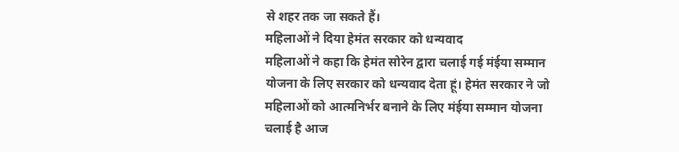से शहर तक जा सकते हैं।
महिलाओं ने दिया हेमंत सरकार को धन्यवाद
महिलाओं ने कहा कि हेमंत सोरेन द्वारा चलाई गई मंईया सम्मान योजना के लिए सरकार को धन्यवाद देता हूं। हेमंत सरकार ने जो महिलाओं को आत्मनिर्भर बनाने के लिए मंईया सम्मान योजना चलाई है आज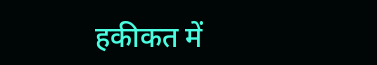हकीकत में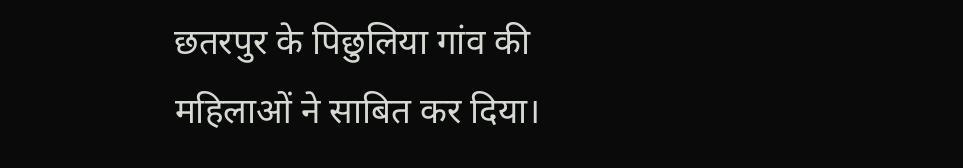छतरपुर के पिछुलिया गांव की महिलाओं ने साबित कर दिया।